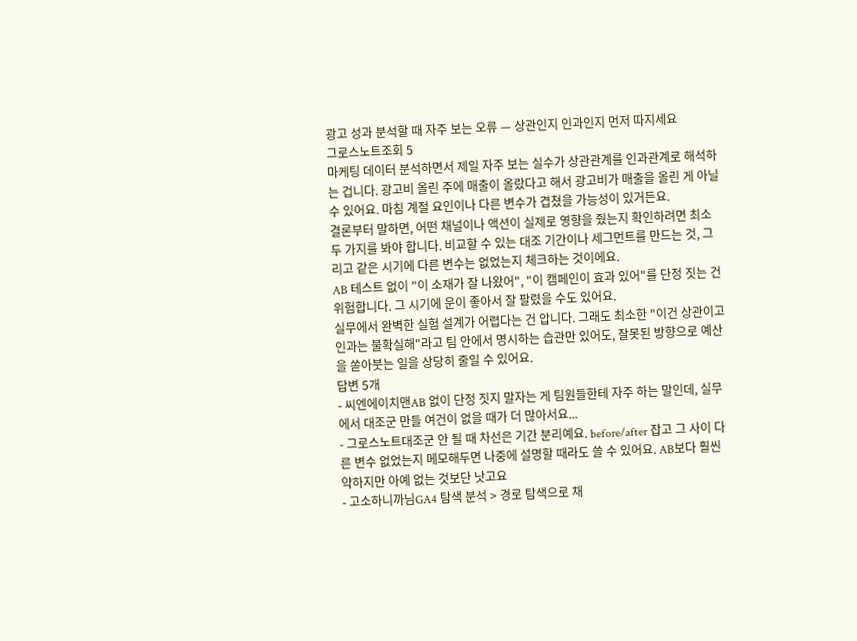광고 성과 분석할 때 자주 보는 오류 — 상관인지 인과인지 먼저 따지세요
그로스노트조회 5
마케팅 데이터 분석하면서 제일 자주 보는 실수가 상관관계를 인과관계로 해석하는 겁니다. 광고비 올린 주에 매출이 올랐다고 해서 광고비가 매출을 올린 게 아닐 수 있어요. 마침 계절 요인이나 다른 변수가 겹쳤을 가능성이 있거든요.
결론부터 말하면, 어떤 채널이나 액션이 실제로 영향을 줬는지 확인하려면 최소 두 가지를 봐야 합니다. 비교할 수 있는 대조 기간이나 세그먼트를 만드는 것, 그리고 같은 시기에 다른 변수는 없었는지 체크하는 것이에요.
AB 테스트 없이 "이 소재가 잘 나왔어", "이 캠페인이 효과 있어"를 단정 짓는 건 위험합니다. 그 시기에 운이 좋아서 잘 팔렸을 수도 있어요.
실무에서 완벽한 실험 설계가 어렵다는 건 압니다. 그래도 최소한 "이건 상관이고 인과는 불확실해"라고 팀 안에서 명시하는 습관만 있어도, 잘못된 방향으로 예산을 쏟아붓는 일을 상당히 줄일 수 있어요.
답변 5개
- 씨엔에이치맨AB 없이 단정 짓지 말자는 게 팀원들한테 자주 하는 말인데, 실무에서 대조군 만들 여건이 없을 때가 더 많아서요...
- 그로스노트대조군 안 될 때 차선은 기간 분리예요. before/after 잡고 그 사이 다른 변수 없었는지 메모해두면 나중에 설명할 때라도 쓸 수 있어요. AB보다 훨씬 약하지만 아예 없는 것보단 낫고요
- 고소하니까님GA4 탐색 분석 > 경로 탐색으로 채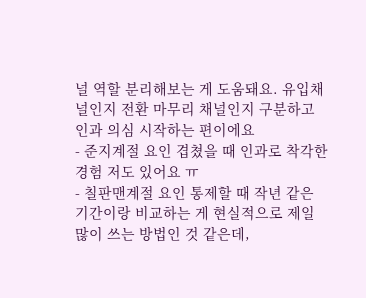널 역할 분리해보는 게 도움돼요. 유입채널인지 전환 마무리 채널인지 구분하고 인과 의심 시작하는 편이에요
- 준지계절 요인 겹쳤을 때 인과로 착각한 경험 저도 있어요 ㅠ
- 칠판맨계절 요인 통제할 때 작년 같은 기간이랑 비교하는 게 현실적으로 제일 많이 쓰는 방법인 것 같은데,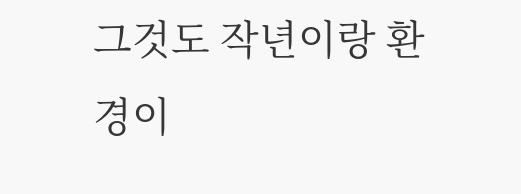그것도 작년이랑 환경이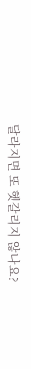달라지면 또 헷갈리지 않나요?